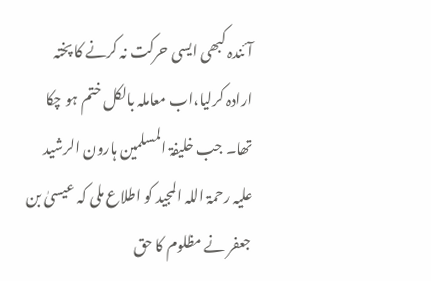آئندہ کبھی ایسی حرکت نہ کرنے کا پختہ ارادہ کرلیا،اب معاملہ بالکل ختم ہو چکا تھا۔ جب خلیفۃ المسلمین ہارون الرشید علیہ رحمۃ اللہ المجید کو اطلاع ملی کہ عیسیٰ بن جعفر نے مظلوم کا حق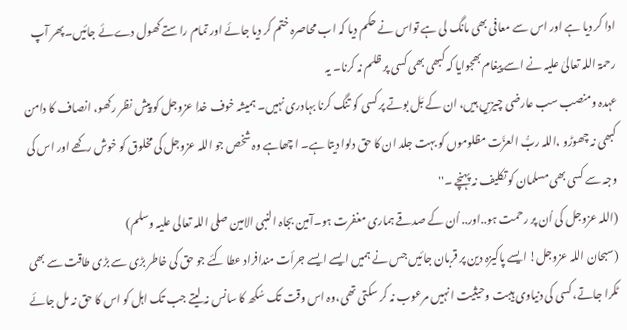ادا کر دیا ہے اور اس سے معافی بھی مانگ لی ہے تواس نے حکم دیا کہ اب محاصرہ ختم کر دیا جائے اور تمام راستے کھول دےئے جائیں۔پھر آپ رحمۃ اللہ تعالیٰ علیہ نے اسے پیغام بھجوایا کہ کبھی بھی کسی پر ظلم نہ کرنا۔ یہ
عہدہ ومنصب سب عارضی چیزیں ہیں، ان کے بَل بوتے پر کسی کو تنگ کرنا بہادری نہیں۔ ہمیشہ خوف خدا عزوجل کو پیش نظر رکھو، انصاف کا دامن کبھی نہ چھوڑو ،اللہ ربُّ العزَّت مظلوموں کو بہت جلد ان کا حق دلوا دیتا ہے۔ ا چھاہے وہ شخص جو اللہ عزوجل کی مخلوق کو خوش رکھے اور اس کی وجہ سے کسی بھی مسلمان کو تکلیف نہ پہنچے ۔''
(اللہ عزوجل کی اُن پر رحمت ہو..اور.. اُن کے صدقے ہماری مغفرت ہو۔آمین بجاہ النبی الامین صلی اللہ تعالی عليہ وسلم)
(سبحان اللہ عزوجل! ایسے پاکیزہ دین پر قربان جائیں جس نے ہمیں ایسے ایسے جرأت مندافراد عطا کئے جو حق کی خاطر بڑی سے بڑی طاقت سے بھی ٹکرا جاتے، کسی کی دنیاوی ہیبت وحیثیت انہیں مرعوب نہ کر سکتی تھی،وہ اس وقت تک سُکھ کا سانس نہ لیتے جب تک اہل کو اس کا حق نہ مل جائے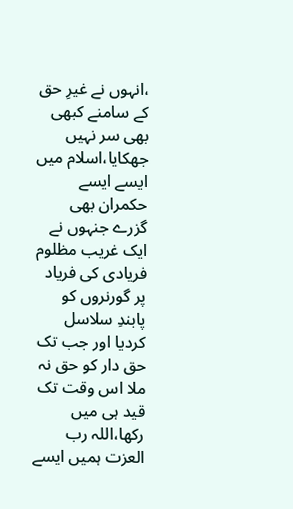،انہوں نے غیرِ حق کے سامنے کبھی بھی سر نہیں جھکایا،اسلام میں ایسے ایسے حکمران بھی گزرے جنہوں نے ایک غریب مظلوم فریادی کی فریاد پر گورنروں کو پابندِ سلاسل کردیا اور جب تک حق دار کو حق نہ ملا اس وقت تک قید ہی میں رکھا،اللہ رب العزت ہمیں ایسے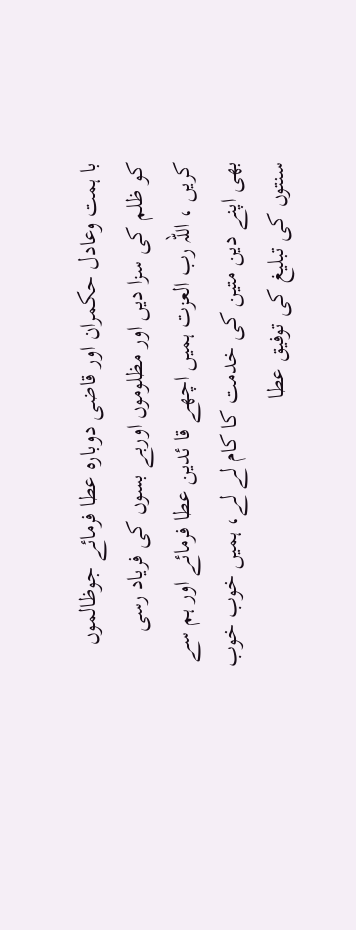با ہمت وعادل حکمران اور قاضی دوبارہ عطا فرمائے جوظالموں کو ظلم کی سزا دیں اور مظلوموں اوربے بسوں کی فریاد رسی کریں ، اللہ رب العزت ہمیں اچھے قا ئدین عطا فرمائے اور ہم سے بھی اپنے دین متین کی خدمت کا کام لے لے، ہمیں خوب خوب سنتوں کی تبلیغ کی توفیق عطا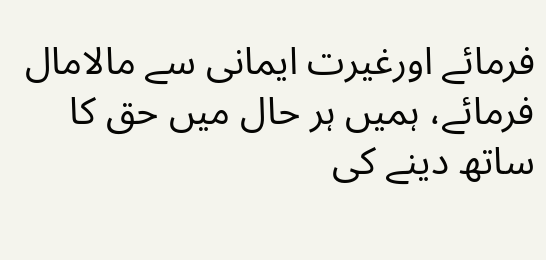فرمائے اورغیرت ایمانی سے مالامال فرمائے، ہمیں ہر حال میں حق کا ساتھ دینے کی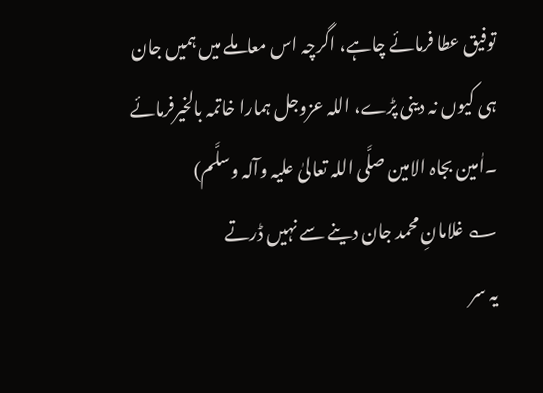توفیق عطا فرمائے چاہے، اگرچہ اس معاملے میں ہمیں جان ہی کیوں نہ دینی پڑے، اللہ عزوجل ہمارا خاتمہ بالخیرفرمائے ۔اٰمین بجاہ الامین صلَّی اللہ تعالیٰ علیہ وآلہ وسلَّم)
؎ غلامانِ محمد جان دینے سے نہیں ڈرتے
یہ سر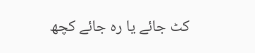کٹ جائے یا رہ جائے کچھ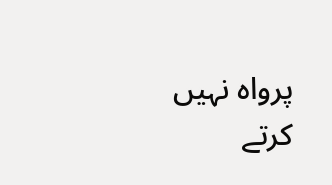پرواہ نہیں کرتے